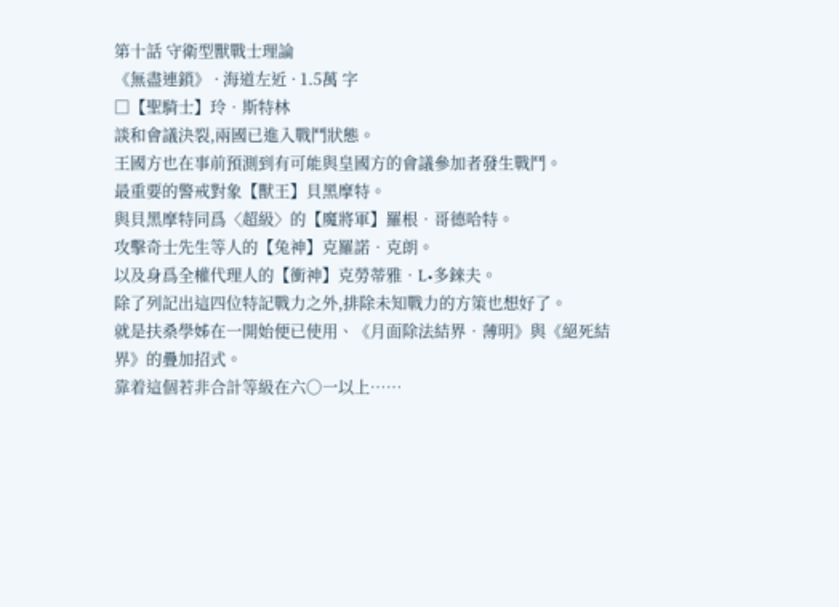第十話 守衛型獸戰士理論
《無盡連鎖》 · 海道左近 · 1.5萬 字
□【聖騎士】玲•斯特林
談和會議決裂,兩國已進入戰鬥狀態。
王國方也在事前預測到有可能與皇國方的會議參加者發生戰鬥。
最重要的警戒對象【獸王】貝黑摩特。
與貝黑摩特同爲〈超級〉的【魔將軍】羅根•哥德哈特。
攻擊奇士先生等人的【兔神】克羅諾•克朗。
以及身爲全權代理人的【衝神】克勞蒂雅•L•多錸夫。
除了列記出這四位特記戰力之外,排除未知戰力的方策也想好了。
就是扶桑學姊在一開始便已使用、《月面除法結界•薄明》與《絕死結界》的疊加招式。
靠着這個若非合計等級在六○一以上……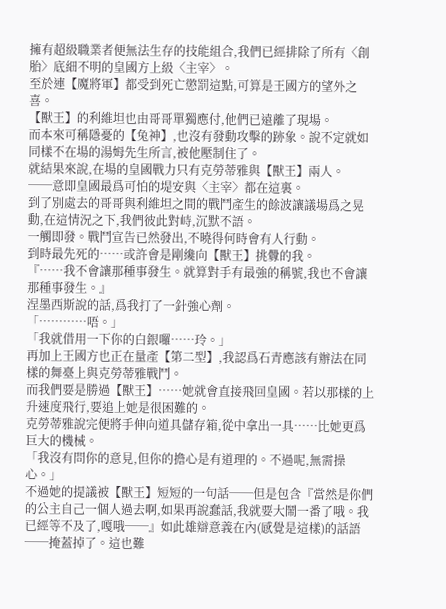擁有超級職業者便無法生存的技能組合,我們已經排除了所有〈創胎〉底細不明的皇國方上級〈主宰〉。
至於連【魔將軍】都受到死亡懲罰這點,可算是王國方的望外之喜。
【獸王】的利維坦也由哥哥單獨應付,他們已遠離了現場。
而本來可稱隱憂的【兔神】,也沒有發動攻擊的跡象。說不定就如同樣不在場的湯姆先生所言,被他壓制住了。
就結果來說,在場的皇國戰力只有克勞蒂雅與【獸王】兩人。
──意即皇國最爲可怕的堤安與〈主宰〉都在這裏。
到了別處去的哥哥與利維坦之間的戰鬥產生的餘波讓議場爲之晃動,在這情況之下,我們彼此對峙,沉默不語。
一觸即發。戰鬥宣告已然發出,不曉得何時會有人行動。
到時最先死的……或許會是剛纔向【獸王】挑釁的我。
『……我不會讓那種事發生。就算對手有最強的稱號,我也不會讓那種事發生。』
涅墨西斯說的話,爲我打了一針強心劑。
「…………唔。」
「我就借用一下你的白銀囉……玲。」
再加上王國方也正在量產【第二型】,我認爲石青應該有辦法在同樣的舞臺上與克勞蒂雅戰鬥。
而我們要是勝過【獸王】……她就會直接飛回皇國。若以那樣的上升速度飛行,要追上她是很困難的。
克勞蒂雅說完便將手伸向道具儲存箱,從中拿出一具……比她更爲巨大的機械。
「我沒有問你的意見,但你的擔心是有道理的。不過呢,無需操心。」
不過她的提議被【獸王】短短的一句話──但是包含『當然是你們的公主自己一個人過去啊,如果再說蠢話,我就要大鬧一番了哦。我已經等不及了,嘎哦──』如此雄辯意義在內(感覺是這樣)的話語──掩蓋掉了。這也難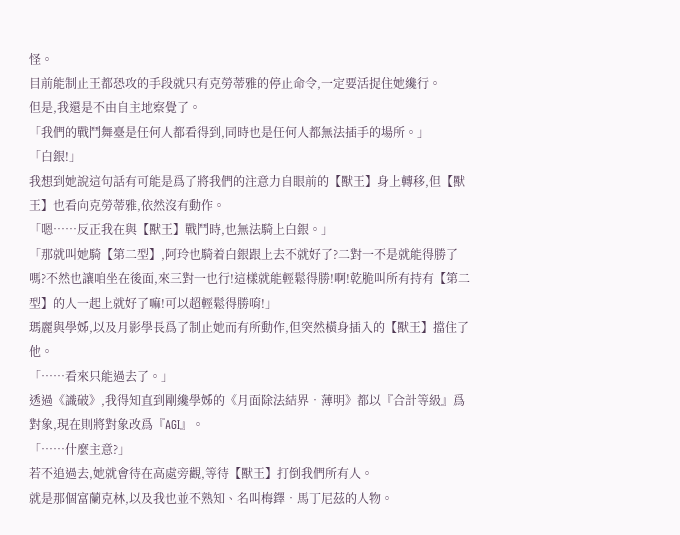怪。
目前能制止王都恐攻的手段就只有克勞蒂雅的停止命令,一定要活捉住她纔行。
但是,我還是不由自主地察覺了。
「我們的戰鬥舞臺是任何人都看得到,同時也是任何人都無法插手的場所。」
「白銀!」
我想到她說這句話有可能是爲了將我們的注意力自眼前的【獸王】身上轉移,但【獸王】也看向克勞蒂雅,依然沒有動作。
「嗯……反正我在與【獸王】戰鬥時,也無法騎上白銀。」
「那就叫她騎【第二型】,阿玲也騎着白銀跟上去不就好了?二對一不是就能得勝了嗎?不然也讓咱坐在後面,來三對一也行!這樣就能輕鬆得勝!啊!乾脆叫所有持有【第二型】的人一起上就好了嘛!可以超輕鬆得勝唷!」
瑪麗與學姊,以及月影學長爲了制止她而有所動作,但突然橫身插入的【獸王】擋住了他。
「……看來只能過去了。」
透過《識破》,我得知直到剛纔學姊的《月面除法結界•薄明》都以『合計等級』爲對象,現在則將對象改爲『AGI』。
「……什麼主意?」
若不追過去,她就會待在高處旁觀,等待【獸王】打倒我們所有人。
就是那個富蘭克林,以及我也並不熟知、名叫梅鐸•馬丁尼茲的人物。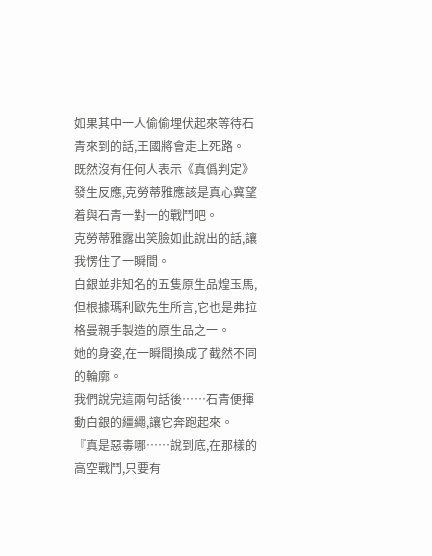如果其中一人偷偷埋伏起來等待石青來到的話,王國將會走上死路。
既然沒有任何人表示《真僞判定》發生反應,克勞蒂雅應該是真心冀望着與石青一對一的戰鬥吧。
克勞蒂雅露出笑臉如此說出的話,讓我愣住了一瞬間。
白銀並非知名的五隻原生品煌玉馬,但根據瑪利歐先生所言,它也是弗拉格曼親手製造的原生品之一。
她的身姿,在一瞬間換成了截然不同的輪廓。
我們說完這兩句話後……石青便揮動白銀的繮繩,讓它奔跑起來。
『真是惡毒哪……說到底,在那樣的高空戰鬥,只要有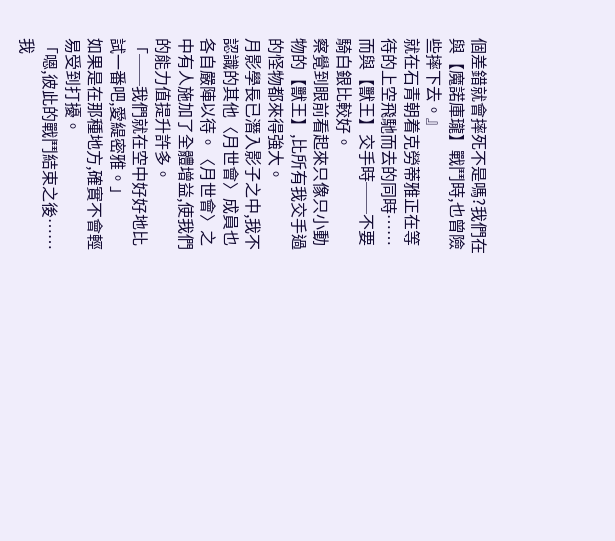個差錯就會摔死不是嗎?我們在與【魔諾庫瓏】戰鬥時,也曾險些摔下去。』
就在石青朝着克勞蒂雅正在等待的上空飛馳而去的同時……
而與【獸王】交手時──不要騎白銀比較好。
察覺到眼前看起來只像只小動物的【獸王】,比所有我交手過的怪物都來得強大。
月影學長已潛入影子之中,我不認識的其他〈月世會〉成員也各自嚴陣以待。〈月世會〉之中有人施加了全體增益,使我們的能力值提升許多。
「──我們就在空中好好地比試一番吧,愛緹密雅。」
如果是在那種地方,確實不會輕易受到打擾。
「嗯,彼此的戰鬥結束之後……我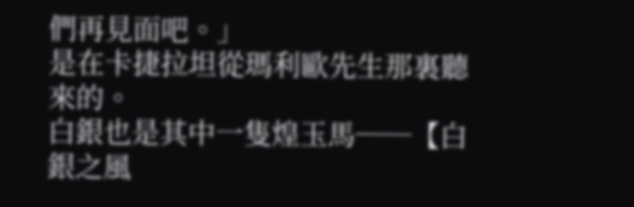們再見面吧。」
是在卡捷拉坦從瑪利歐先生那裏聽來的。
白銀也是其中一隻煌玉馬──【白銀之風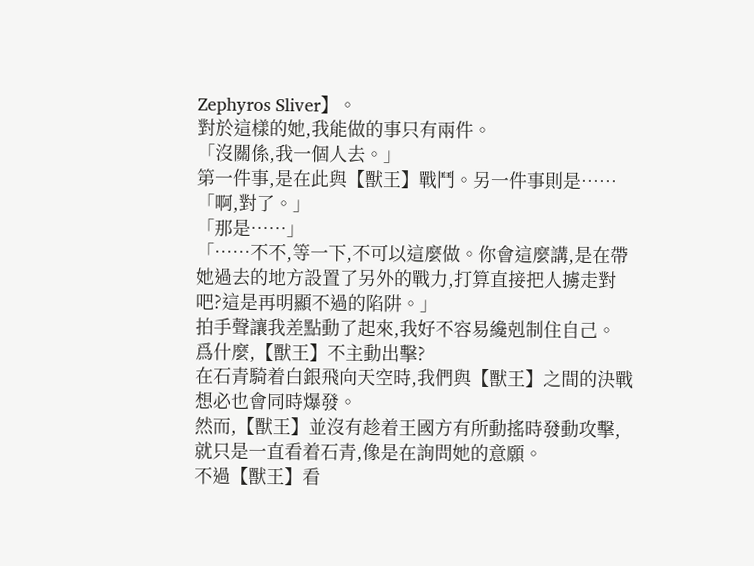Zephyros Sliver】。
對於這樣的她,我能做的事只有兩件。
「沒關係,我一個人去。」
第一件事,是在此與【獸王】戰鬥。另一件事則是……
「啊,對了。」
「那是……」
「……不不,等一下,不可以這麼做。你會這麼講,是在帶她過去的地方設置了另外的戰力,打算直接把人擄走對吧?這是再明顯不過的陷阱。」
拍手聲讓我差點動了起來,我好不容易纔剋制住自己。
爲什麼,【獸王】不主動出擊?
在石青騎着白銀飛向天空時,我們與【獸王】之間的決戰想必也會同時爆發。
然而,【獸王】並沒有趁着王國方有所動搖時發動攻擊,就只是一直看着石青,像是在詢問她的意願。
不過【獸王】看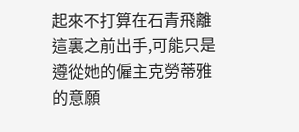起來不打算在石青飛離這裏之前出手,可能只是遵從她的僱主克勞蒂雅的意願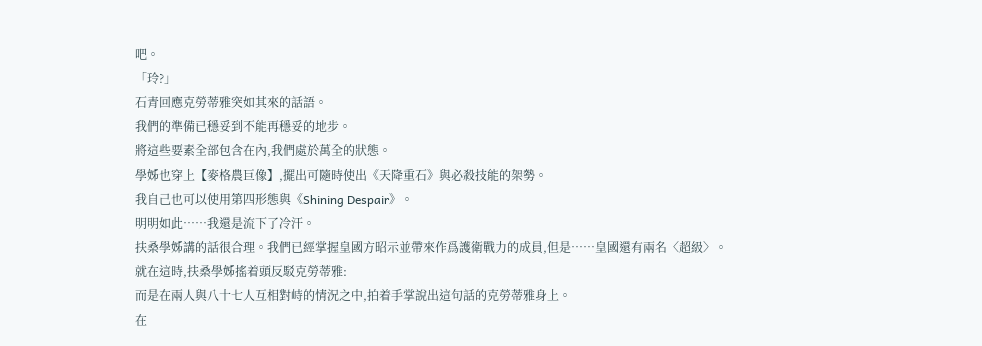吧。
「玲?」
石青回應克勞蒂雅突如其來的話語。
我們的準備已穩妥到不能再穩妥的地步。
將這些要素全部包含在內,我們處於萬全的狀態。
學姊也穿上【麥格農巨像】,擺出可隨時使出《天降重石》與必殺技能的架勢。
我自己也可以使用第四形態與《Shining Despair》。
明明如此……我還是流下了冷汗。
扶桑學姊講的話很合理。我們已經掌握皇國方昭示並帶來作爲護衛戰力的成員,但是……皇國還有兩名〈超級〉。
就在這時,扶桑學姊搖着頭反駁克勞蒂雅:
而是在兩人與八十七人互相對峙的情況之中,拍着手掌說出這句話的克勞蒂雅身上。
在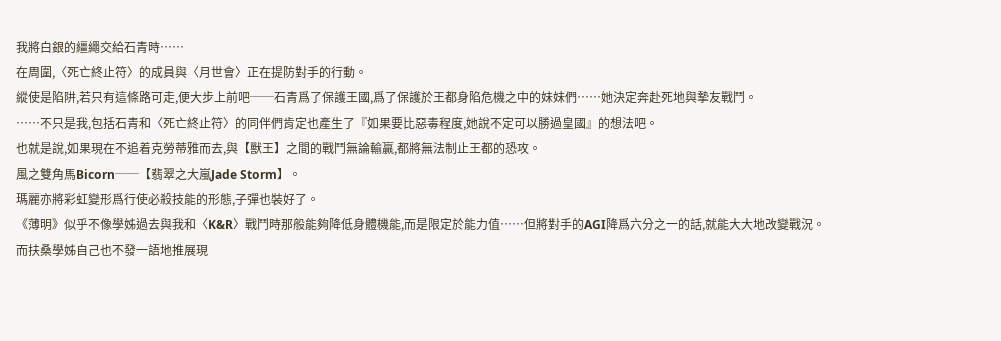我將白銀的繮繩交給石青時……
在周圍,〈死亡終止符〉的成員與〈月世會〉正在提防對手的行動。
縱使是陷阱,若只有這條路可走,便大步上前吧──石青爲了保護王國,爲了保護於王都身陷危機之中的妹妹們……她決定奔赴死地與摯友戰鬥。
……不只是我,包括石青和〈死亡終止符〉的同伴們肯定也產生了『如果要比惡毒程度,她說不定可以勝過皇國』的想法吧。
也就是說,如果現在不追着克勞蒂雅而去,與【獸王】之間的戰鬥無論輸贏,都將無法制止王都的恐攻。
風之雙角馬Bicorn──【翡翠之大嵐Jade Storm】。
瑪麗亦將彩虹變形爲行使必殺技能的形態,子彈也裝好了。
《薄明》似乎不像學姊過去與我和〈K&R〉戰鬥時那般能夠降低身體機能,而是限定於能力值……但將對手的AGI降爲六分之一的話,就能大大地改變戰況。
而扶桑學姊自己也不發一語地推展現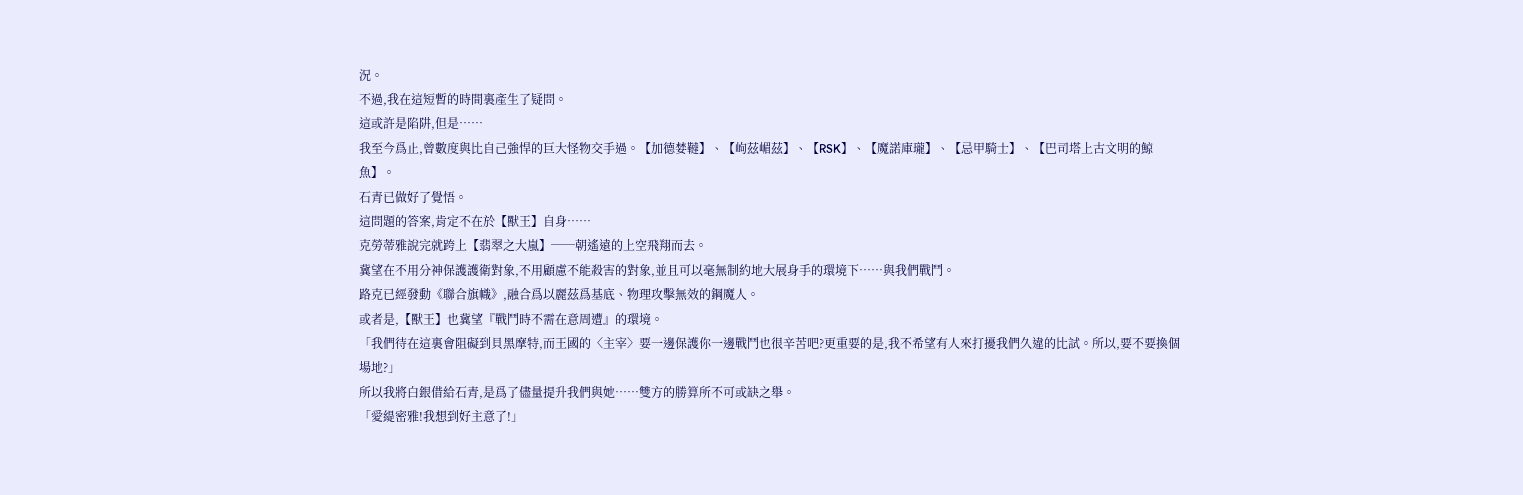況。
不過,我在這短暫的時間裏產生了疑問。
這或許是陷阱,但是……
我至今爲止,曾數度與比自己強悍的巨大怪物交手過。【加德婪韃】、【岣茲嵋茲】、【RSK】、【魔諾庫瓏】、【忌甲騎士】、【巴司塔上古文明的鯨魚】。
石青已做好了覺悟。
這問題的答案,肯定不在於【獸王】自身……
克勞蒂雅說完就跨上【翡翠之大嵐】──朝遙遠的上空飛翔而去。
冀望在不用分神保護護衛對象,不用顧慮不能殺害的對象,並且可以毫無制約地大展身手的環境下……與我們戰鬥。
路克已經發動《聯合旗幟》,融合爲以麗茲爲基底、物理攻擊無效的鋼魔人。
或者是,【獸王】也冀望『戰鬥時不需在意周遭』的環境。
「我們待在這裏會阻礙到貝黑摩特,而王國的〈主宰〉要一邊保護你一邊戰鬥也很辛苦吧?更重要的是,我不希望有人來打擾我們久違的比試。所以,要不要換個場地?」
所以我將白銀借給石青,是爲了儘量提升我們與她……雙方的勝算所不可或缺之舉。
「愛緹密雅!我想到好主意了!」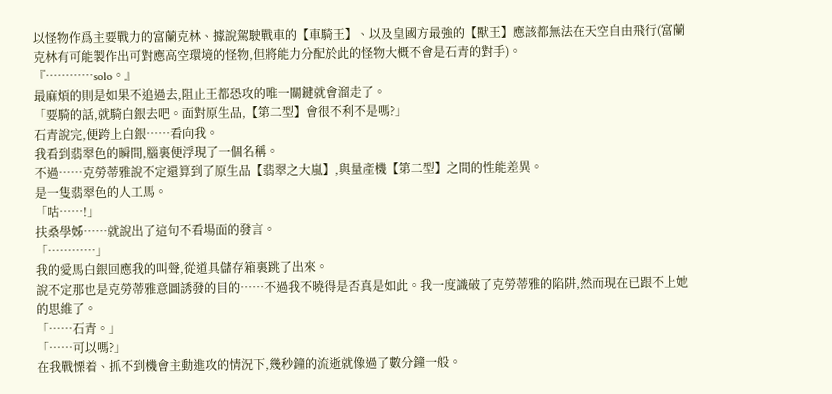以怪物作爲主要戰力的富蘭克林、據說駕駛戰車的【車騎王】、以及皇國方最強的【獸王】應該都無法在天空自由飛行(富蘭克林有可能製作出可對應高空環境的怪物,但將能力分配於此的怪物大概不會是石青的對手)。
『…………solo。』
最麻煩的則是如果不追過去,阻止王都恐攻的唯一關鍵就會溜走了。
「要騎的話,就騎白銀去吧。面對原生品,【第二型】會很不利不是嗎?」
石青說完,便跨上白銀……看向我。
我看到翡翠色的瞬間,腦裏便浮現了一個名稱。
不過……克勞蒂雅說不定還算到了原生品【翡翠之大嵐】,與量產機【第二型】之間的性能差異。
是一隻翡翠色的人工馬。
「咕……!」
扶桑學姊……就說出了這句不看場面的發言。
「…………」
我的愛馬白銀回應我的叫聲,從道具儲存箱裏跳了出來。
說不定那也是克勞蒂雅意圖誘發的目的……不過我不曉得是否真是如此。我一度識破了克勞蒂雅的陷阱,然而現在已跟不上她的思維了。
「……石青。」
「……可以嗎?」
在我戰慄着、抓不到機會主動進攻的情況下,幾秒鐘的流逝就像過了數分鐘一般。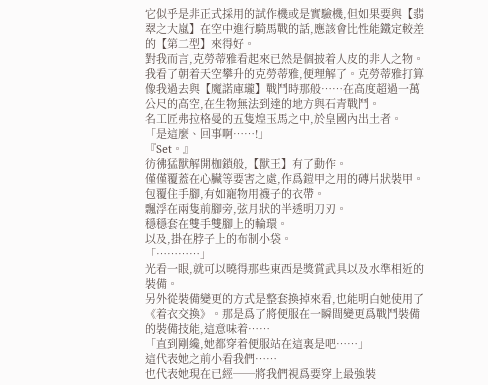它似乎是非正式採用的試作機或是實驗機,但如果要與【翡翠之大嵐】在空中進行騎馬戰的話,應該會比性能鐵定較差的【第二型】來得好。
對我而言,克勞蒂雅看起來已然是個披着人皮的非人之物。
我看了朝着天空攀升的克勞蒂雅,便理解了。克勞蒂雅打算像我過去與【魔諾庫瓏】戰鬥時那般……在高度超過一萬公尺的高空,在生物無法到達的地方與石青戰鬥。
名工匠弗拉格曼的五隻煌玉馬之中,於皇國內出土者。
「是這麼、回事啊……!」
『Set。』
彷彿猛獸解開枷鎖般,【獸王】有了動作。
僅僅覆蓋在心臟等要害之處,作爲鎧甲之用的磚片狀裝甲。
包覆住手腳,有如寵物用襪子的衣帶。
飄浮在兩隻前腳旁,弦月狀的半透明刀刃。
穩穩套在雙手雙腳上的輪環。
以及,掛在脖子上的布制小袋。
「…………」
光看一眼,就可以曉得那些東西是獎賞武具以及水準相近的裝備。
另外從裝備變更的方式是整套換掉來看,也能明白她使用了《着衣交換》。那是爲了將便服在一瞬間變更爲戰鬥裝備的裝備技能,這意味着……
「直到剛纔,她都穿着便服站在這裏是吧……」
這代表她之前小看我們……
也代表她現在已經──將我們視爲要穿上最強裝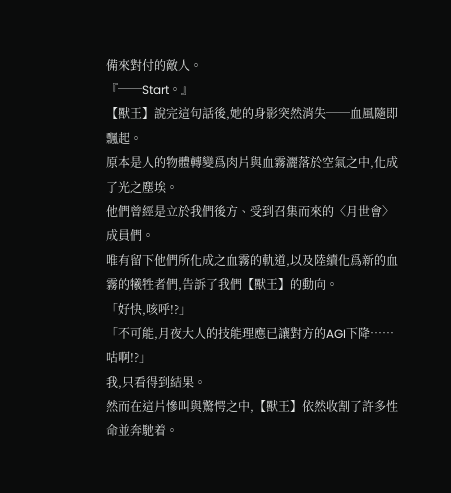備來對付的敵人。
『──Start。』
【獸王】說完這句話後,她的身影突然消失──血風隨即飄起。
原本是人的物體轉變爲肉片與血霧灑落於空氣之中,化成了光之塵埃。
他們曾經是立於我們後方、受到召集而來的〈月世會〉成員們。
唯有留下他們所化成之血霧的軌道,以及陸續化爲新的血霧的犧牲者們,告訴了我們【獸王】的動向。
「好快,咳呼!?」
「不可能,月夜大人的技能理應已讓對方的AGI下降……咕啊!?」
我,只看得到結果。
然而在這片慘叫與驚愕之中,【獸王】依然收割了許多性命並奔馳着。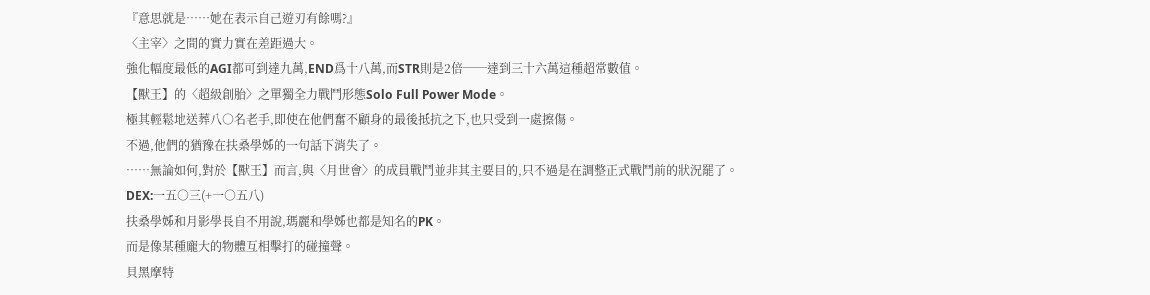『意思就是……她在表示自己遊刃有餘嗎?』
〈主宰〉之間的實力實在差距過大。
強化幅度最低的AGI都可到達九萬,END爲十八萬,而STR則是2倍──達到三十六萬這種超常數值。
【獸王】的〈超級創胎〉之單獨全力戰鬥形態Solo Full Power Mode。
極其輕鬆地送葬八○名老手,即使在他們奮不顧身的最後抵抗之下,也只受到一處擦傷。
不過,他們的猶豫在扶桑學姊的一句話下消失了。
……無論如何,對於【獸王】而言,與〈月世會〉的成員戰鬥並非其主要目的,只不過是在調整正式戰鬥前的狀況罷了。
DEX:一五○三(+一○五八)
扶桑學姊和月影學長自不用說,瑪麗和學姊也都是知名的PK。
而是像某種龐大的物體互相擊打的碰撞聲。
貝黑摩特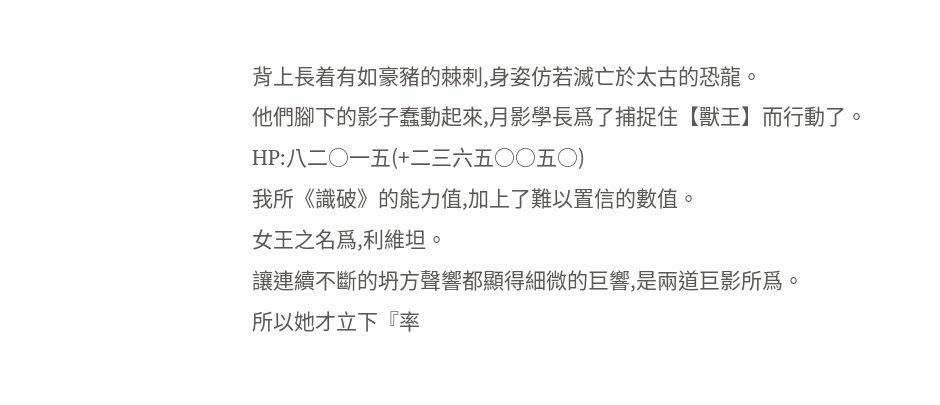背上長着有如豪豬的棘刺,身姿仿若滅亡於太古的恐龍。
他們腳下的影子蠢動起來,月影學長爲了捕捉住【獸王】而行動了。
HP:八二○一五(+二三六五○○五○)
我所《識破》的能力值,加上了難以置信的數值。
女王之名爲,利維坦。
讓連續不斷的坍方聲響都顯得細微的巨響,是兩道巨影所爲。
所以她才立下『率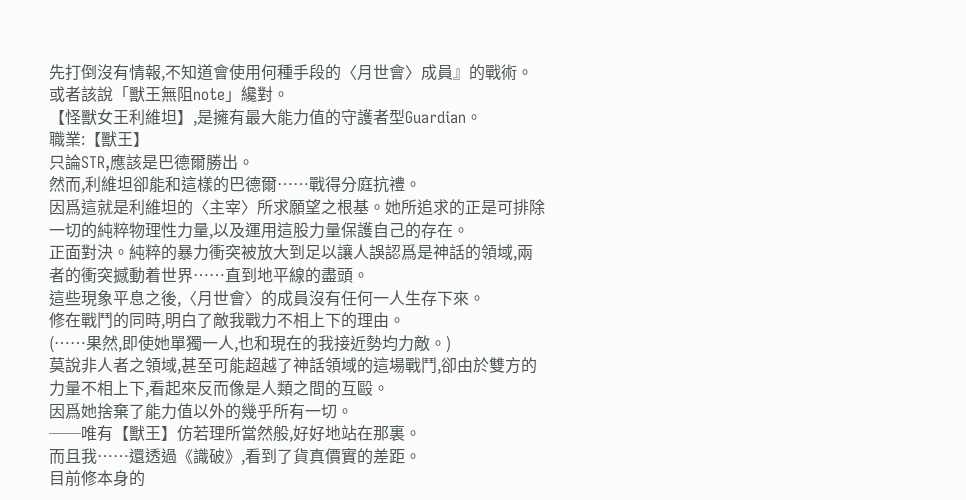先打倒沒有情報,不知道會使用何種手段的〈月世會〉成員』的戰術。
或者該說「獸王無阻note」纔對。
【怪獸女王利維坦】,是擁有最大能力值的守護者型Guardian。
職業:【獸王】
只論STR,應該是巴德爾勝出。
然而,利維坦卻能和這樣的巴德爾……戰得分庭抗禮。
因爲這就是利維坦的〈主宰〉所求願望之根基。她所追求的正是可排除一切的純粹物理性力量,以及運用這股力量保護自己的存在。
正面對決。純粹的暴力衝突被放大到足以讓人誤認爲是神話的領域,兩者的衝突撼動着世界……直到地平線的盡頭。
這些現象平息之後,〈月世會〉的成員沒有任何一人生存下來。
修在戰鬥的同時,明白了敵我戰力不相上下的理由。
(……果然,即使她單獨一人,也和現在的我接近勢均力敵。)
莫說非人者之領域,甚至可能超越了神話領域的這場戰鬥,卻由於雙方的力量不相上下,看起來反而像是人類之間的互毆。
因爲她捨棄了能力值以外的幾乎所有一切。
──唯有【獸王】仿若理所當然般,好好地站在那裏。
而且我……還透過《識破》,看到了貨真價實的差距。
目前修本身的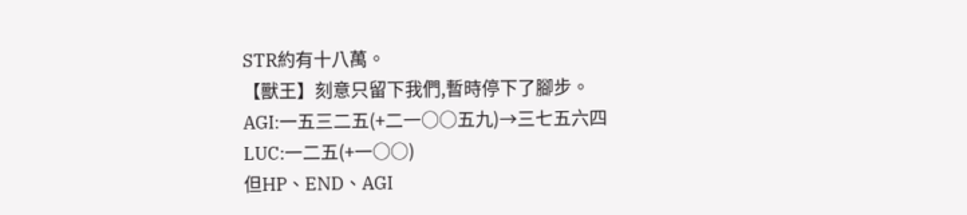STR約有十八萬。
【獸王】刻意只留下我們,暫時停下了腳步。
AGI:一五三二五(+二一○○五九)→三七五六四
LUC:一二五(+一○○)
但HP、END、AGI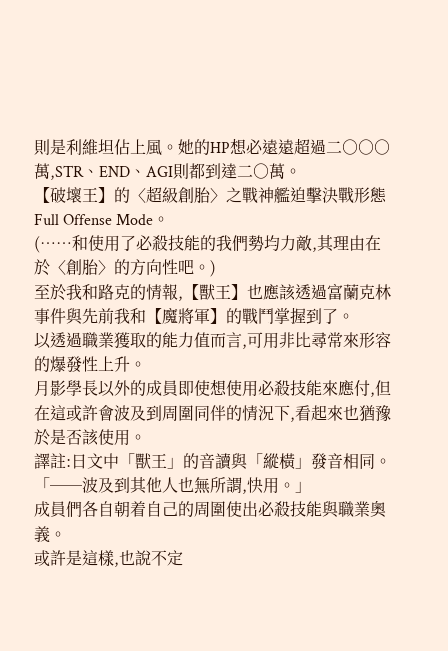則是利維坦佔上風。她的HP想必遠遠超過二○○○萬,STR、END、AGI則都到達二○萬。
【破壞王】的〈超級創胎〉之戰神艦迫擊決戰形態Full Offense Mode。
(……和使用了必殺技能的我們勢均力敵,其理由在於〈創胎〉的方向性吧。)
至於我和路克的情報,【獸王】也應該透過富蘭克林事件與先前我和【魔將軍】的戰鬥掌握到了。
以透過職業獲取的能力值而言,可用非比尋常來形容的爆發性上升。
月影學長以外的成員即使想使用必殺技能來應付,但在這或許會波及到周圍同伴的情況下,看起來也猶豫於是否該使用。
譯註:日文中「獸王」的音讀與「縱橫」發音相同。
「──波及到其他人也無所謂,快用。」
成員們各自朝着自己的周圍使出必殺技能與職業奧義。
或許是這樣,也說不定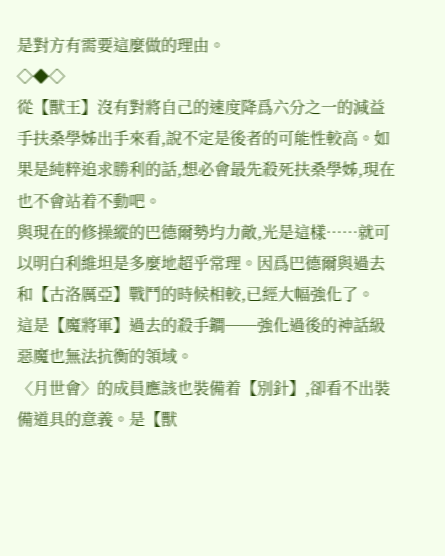是對方有需要這麼做的理由。
◇◆◇
從【獸王】沒有對將自己的速度降爲六分之一的減益手扶桑學姊出手來看,說不定是後者的可能性較高。如果是純粹追求勝利的話,想必會最先殺死扶桑學姊,現在也不會站着不動吧。
與現在的修操縱的巴德爾勢均力敵,光是這樣……就可以明白利維坦是多麼地超乎常理。因爲巴德爾與過去和【古洛厲亞】戰鬥的時候相較,已經大幅強化了。
這是【魔將軍】過去的殺手鐧──強化過後的神話級惡魔也無法抗衡的領域。
〈月世會〉的成員應該也裝備着【別針】,卻看不出裝備道具的意義。是【獸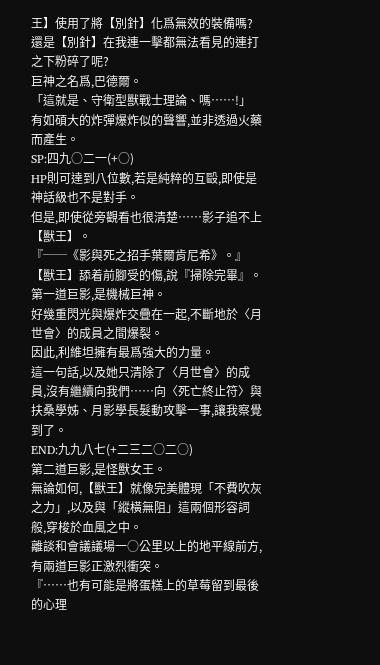王】使用了將【別針】化爲無效的裝備嗎?還是【別針】在我連一擊都無法看見的連打之下粉碎了呢?
巨神之名爲,巴德爾。
「這就是、守衛型獸戰士理論、嗎……!」
有如碩大的炸彈爆炸似的聲響,並非透過火藥而產生。
SP:四九○二一(+○)
HP則可達到八位數,若是純粹的互毆,即使是神話級也不是對手。
但是,即使從旁觀看也很清楚……影子追不上【獸王】。
『──《影與死之招手葉爾肯尼希》。』
【獸王】舔着前腳受的傷,說『掃除完畢』。
第一道巨影,是機械巨神。
好幾重閃光與爆炸交疊在一起,不斷地於〈月世會〉的成員之間爆裂。
因此,利維坦擁有最爲強大的力量。
這一句話,以及她只清除了〈月世會〉的成員,沒有繼續向我們……向〈死亡終止符〉與扶桑學姊、月影學長髮動攻擊一事,讓我察覺到了。
END:九九八七(+二三二○二○)
第二道巨影,是怪獸女王。
無論如何,【獸王】就像完美體現「不費吹灰之力」,以及與「縱橫無阻」這兩個形容詞般,穿梭於血風之中。
離談和會議議場一○公里以上的地平線前方,有兩道巨影正激烈衝突。
『……也有可能是將蛋糕上的草莓留到最後的心理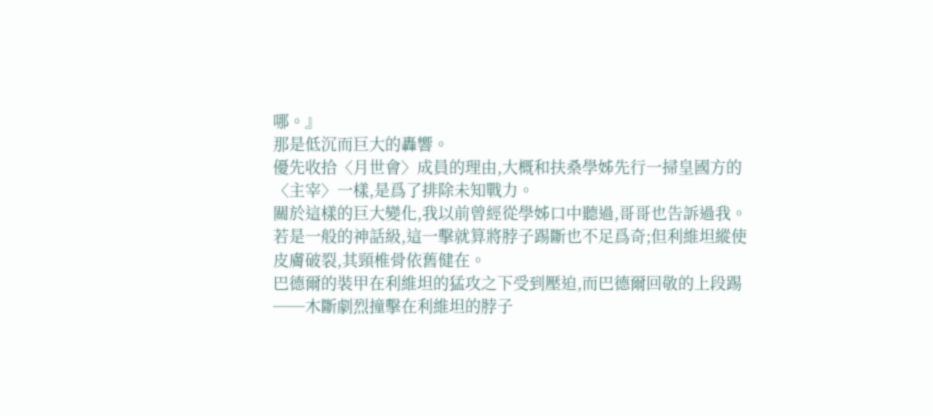哪。』
那是低沉而巨大的轟響。
優先收拾〈月世會〉成員的理由,大概和扶桑學姊先行一掃皇國方的〈主宰〉一樣,是爲了排除未知戰力。
關於這樣的巨大變化,我以前曾經從學姊口中聽過,哥哥也告訴過我。
若是一般的神話級,這一擊就算將脖子踢斷也不足爲奇;但利維坦縱使皮膚破裂,其頸椎骨依舊健在。
巴德爾的裝甲在利維坦的猛攻之下受到壓迫,而巴德爾回敬的上段踢──木斷劇烈撞擊在利維坦的脖子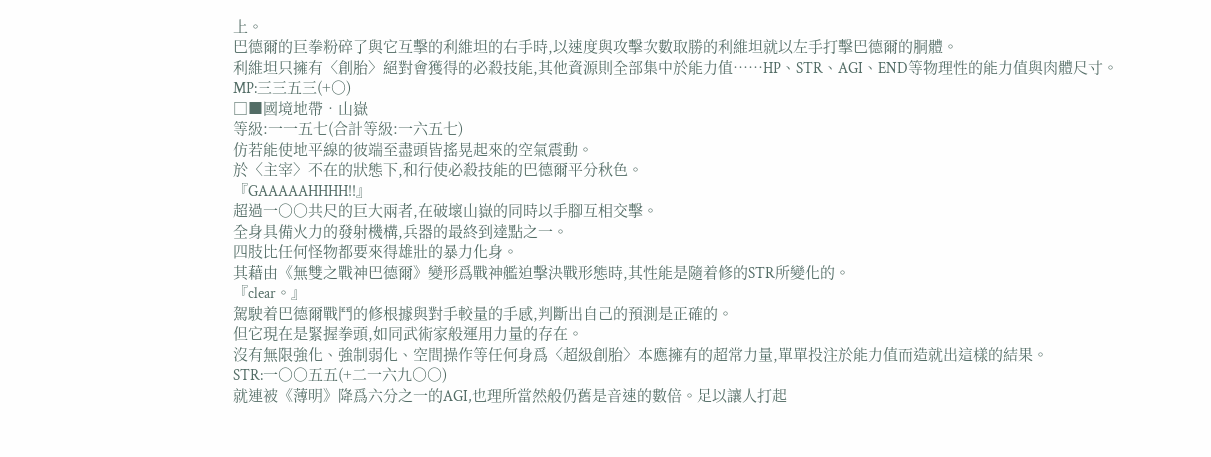上。
巴德爾的巨拳粉碎了與它互擊的利維坦的右手時,以速度與攻擊次數取勝的利維坦就以左手打擊巴德爾的胴體。
利維坦只擁有〈創胎〉絕對會獲得的必殺技能,其他資源則全部集中於能力值……HP、STR、AGI、END等物理性的能力值與肉體尺寸。
MP:三三五三(+○)
□■國境地帶•山嶽
等級:一一五七(合計等級:一六五七)
仿若能使地平線的彼端至盡頭皆搖晃起來的空氣震動。
於〈主宰〉不在的狀態下,和行使必殺技能的巴德爾平分秋色。
『GAAAAAHHHH!!』
超過一○○共尺的巨大兩者,在破壞山嶽的同時以手腳互相交擊。
全身具備火力的發射機構,兵器的最終到達點之一。
四肢比任何怪物都要來得雄壯的暴力化身。
其藉由《無雙之戰神巴德爾》變形爲戰神艦迫擊決戰形態時,其性能是隨着修的STR所變化的。
『clear。』
駕駛着巴德爾戰鬥的修根據與對手較量的手感,判斷出自己的預測是正確的。
但它現在是緊握拳頭,如同武術家般運用力量的存在。
沒有無限強化、強制弱化、空間操作等任何身爲〈超級創胎〉本應擁有的超常力量,單單投注於能力值而造就出這樣的結果。
STR:一○○五五(+二一六九○○)
就連被《薄明》降爲六分之一的AGI,也理所當然般仍舊是音速的數倍。足以讓人打起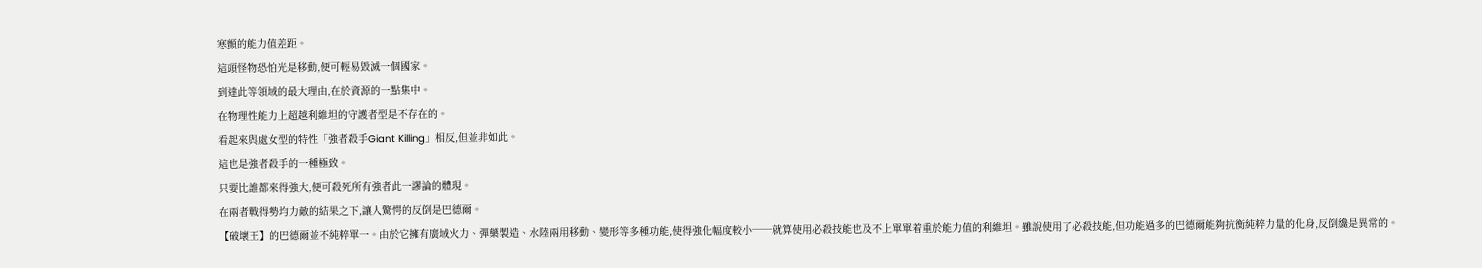寒顫的能力值差距。
這頭怪物恐怕光是移動,便可輕易毀滅一個國家。
到達此等領域的最大理由,在於資源的一點集中。
在物理性能力上超越利維坦的守護者型是不存在的。
看起來與處女型的特性「強者殺手Giant Killing」相反,但並非如此。
這也是強者殺手的一種極致。
只要比誰都來得強大,便可殺死所有強者此一謬論的體現。
在兩者戰得勢均力敵的結果之下,讓人驚愕的反倒是巴德爾。
【破壞王】的巴德爾並不純粹單一。由於它擁有廣域火力、彈藥製造、水陸兩用移動、變形等多種功能,使得強化幅度較小──就算使用必殺技能也及不上單單着重於能力值的利維坦。雖說使用了必殺技能,但功能過多的巴德爾能夠抗衡純粹力量的化身,反倒纔是異常的。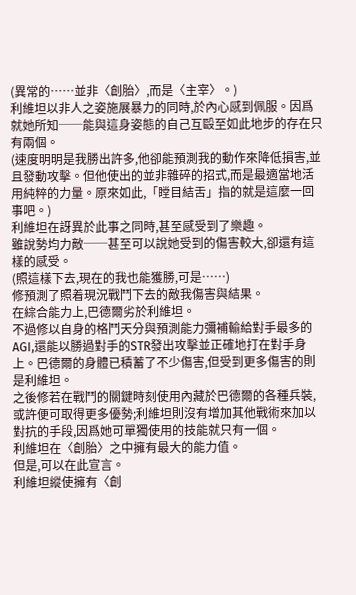(異常的……並非〈創胎〉,而是〈主宰〉。)
利維坦以非人之姿施展暴力的同時,於內心感到佩服。因爲就她所知──能與這身姿態的自己互毆至如此地步的存在只有兩個。
(速度明明是我勝出許多,他卻能預測我的動作來降低損害,並且發動攻擊。但他使出的並非雜碎的招式,而是最適當地活用純粹的力量。原來如此,「瞠目結舌」指的就是這麼一回事吧。)
利維坦在訝異於此事之同時,甚至感受到了樂趣。
雖說勢均力敵──甚至可以說她受到的傷害較大,卻還有這樣的感受。
(照這樣下去,現在的我也能獲勝,可是……)
修預測了照着現況戰鬥下去的敵我傷害與結果。
在綜合能力上,巴德爾劣於利維坦。
不過修以自身的格鬥天分與預測能力彌補輸給對手最多的AGI,還能以勝過對手的STR發出攻擊並正確地打在對手身上。巴德爾的身體已積蓄了不少傷害,但受到更多傷害的則是利維坦。
之後修若在戰鬥的關鍵時刻使用內藏於巴德爾的各種兵裝,或許便可取得更多優勢;利維坦則沒有增加其他戰術來加以對抗的手段,因爲她可單獨使用的技能就只有一個。
利維坦在〈創胎〉之中擁有最大的能力值。
但是,可以在此宣言。
利維坦縱使擁有〈創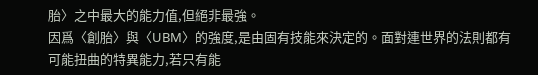胎〉之中最大的能力值,但絕非最強。
因爲〈創胎〉與〈UBM〉的強度,是由固有技能來決定的。面對連世界的法則都有可能扭曲的特異能力,若只有能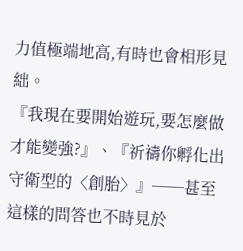力值極端地高,有時也會相形見絀。
『我現在要開始遊玩,要怎麼做才能變強?』、『祈禱你孵化出守衛型的〈創胎〉』──甚至這樣的問答也不時見於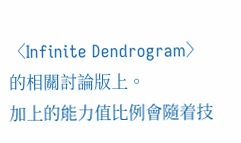〈Infinite Dendrogram〉的相關討論版上。
加上的能力值比例會隨着技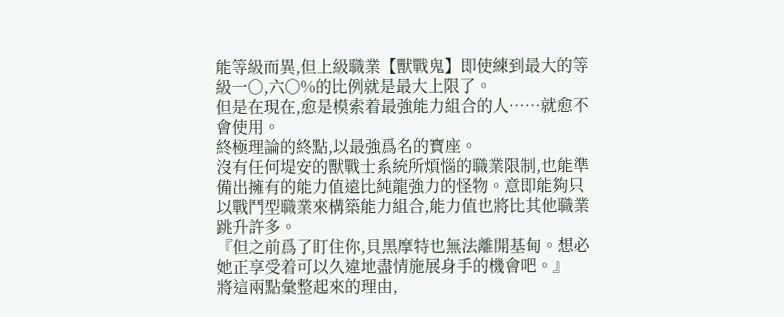能等級而異,但上級職業【獸戰鬼】即使練到最大的等級一○,六○%的比例就是最大上限了。
但是在現在,愈是模索着最強能力組合的人……就愈不會使用。
終極理論的終點,以最強爲名的寶座。
沒有任何堤安的獸戰士系統所煩惱的職業限制,也能準備出擁有的能力值遠比純龍強力的怪物。意即能夠只以戰鬥型職業來構築能力組合,能力值也將比其他職業跳升許多。
『但之前爲了盯住你,貝黑摩特也無法離開基甸。想必她正享受着可以久違地盡情施展身手的機會吧。』
將這兩點彙整起來的理由,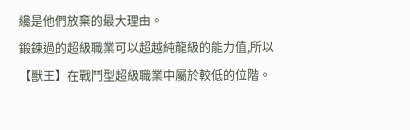纔是他們放棄的最大理由。
鍛鍊過的超級職業可以超越純龍級的能力值,所以【獸王】在戰鬥型超級職業中屬於較低的位階。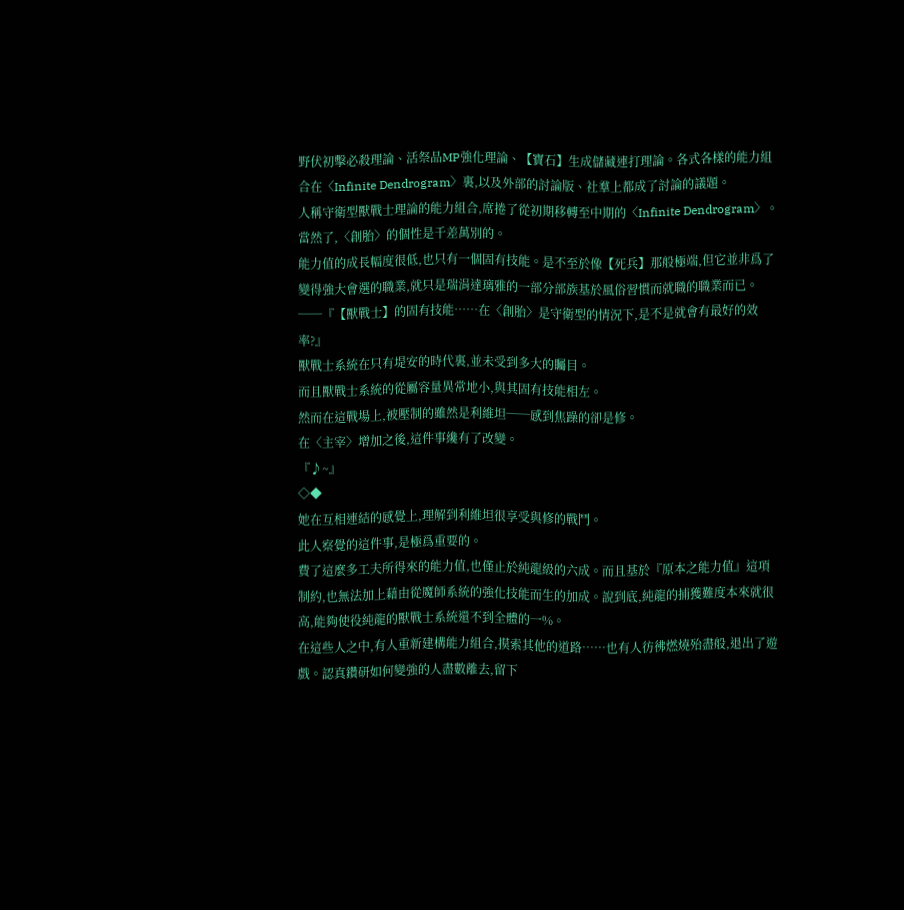野伏初擊必殺理論、活祭品MP強化理論、【寶石】生成儲藏連打理論。各式各樣的能力組合在〈Infinite Dendrogram〉裏,以及外部的討論版、社羣上都成了討論的議題。
人稱守衛型獸戰士理論的能力組合,席捲了從初期移轉至中期的〈Infinite Dendrogram〉。
當然了,〈創胎〉的個性是千差萬別的。
能力值的成長幅度很低,也只有一個固有技能。是不至於像【死兵】那般極端,但它並非爲了變得強大會選的職業,就只是瑞涓達璃雅的一部分部族基於風俗習慣而就職的職業而已。
──『【獸戰士】的固有技能……在〈創胎〉是守衛型的情況下,是不是就會有最好的效率?』
獸戰士系統在只有堤安的時代裏,並未受到多大的矚目。
而且獸戰士系統的從屬容量異常地小,與其固有技能相左。
然而在這戰場上,被壓制的雖然是利維坦──感到焦躁的卻是修。
在〈主宰〉增加之後,這件事纔有了改變。
『♪~』
◇◆
她在互相連結的感覺上,理解到利維坦很享受與修的戰鬥。
此人察覺的這件事,是極爲重要的。
費了這麼多工夫所得來的能力值,也僅止於純龍級的六成。而且基於『原本之能力值』這項制約,也無法加上藉由從魔師系統的強化技能而生的加成。說到底,純龍的捕獲難度本來就很高,能夠使役純龍的獸戰士系統還不到全體的一%。
在這些人之中,有人重新建構能力組合,摸索其他的道路……也有人彷彿燃燒殆盡般,退出了遊戲。認真鑽研如何變強的人盡數離去,留下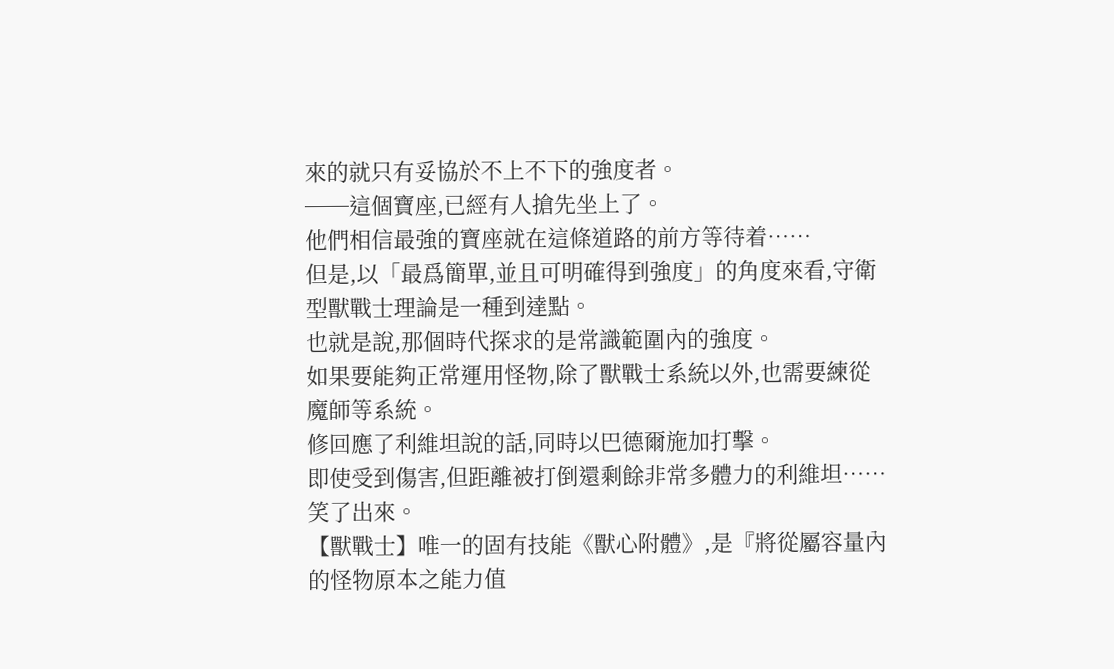來的就只有妥協於不上不下的強度者。
──這個寶座,已經有人搶先坐上了。
他們相信最強的寶座就在這條道路的前方等待着……
但是,以「最爲簡單,並且可明確得到強度」的角度來看,守衛型獸戰士理論是一種到達點。
也就是說,那個時代探求的是常識範圍內的強度。
如果要能夠正常運用怪物,除了獸戰士系統以外,也需要練從魔師等系統。
修回應了利維坦說的話,同時以巴德爾施加打擊。
即使受到傷害,但距離被打倒還剩餘非常多體力的利維坦……笑了出來。
【獸戰士】唯一的固有技能《獸心附體》,是『將從屬容量內的怪物原本之能力值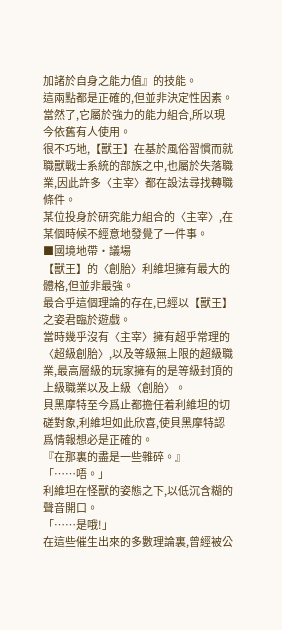加諸於自身之能力值』的技能。
這兩點都是正確的,但並非決定性因素。
當然了,它屬於強力的能力組合,所以現今依舊有人使用。
很不巧地,【獸王】在基於風俗習慣而就職獸戰士系統的部族之中,也屬於失落職業,因此許多〈主宰〉都在設法尋找轉職條件。
某位投身於研究能力組合的〈主宰〉,在某個時候不經意地發覺了一件事。
■國境地帶•議場
【獸王】的〈創胎〉利維坦擁有最大的體格,但並非最強。
最合乎這個理論的存在,已經以【獸王】之姿君臨於遊戲。
當時幾乎沒有〈主宰〉擁有超乎常理的〈超級創胎〉,以及等級無上限的超級職業,最高層級的玩家擁有的是等級封頂的上級職業以及上級〈創胎〉。
貝黑摩特至今爲止都擔任着利維坦的切磋對象,利維坦如此欣喜,使貝黑摩特認爲情報想必是正確的。
『在那裏的盡是一些雜碎。』
「……唔。」
利維坦在怪獸的姿態之下,以低沉含糊的聲音開口。
「……是哦!」
在這些催生出來的多數理論裏,曾經被公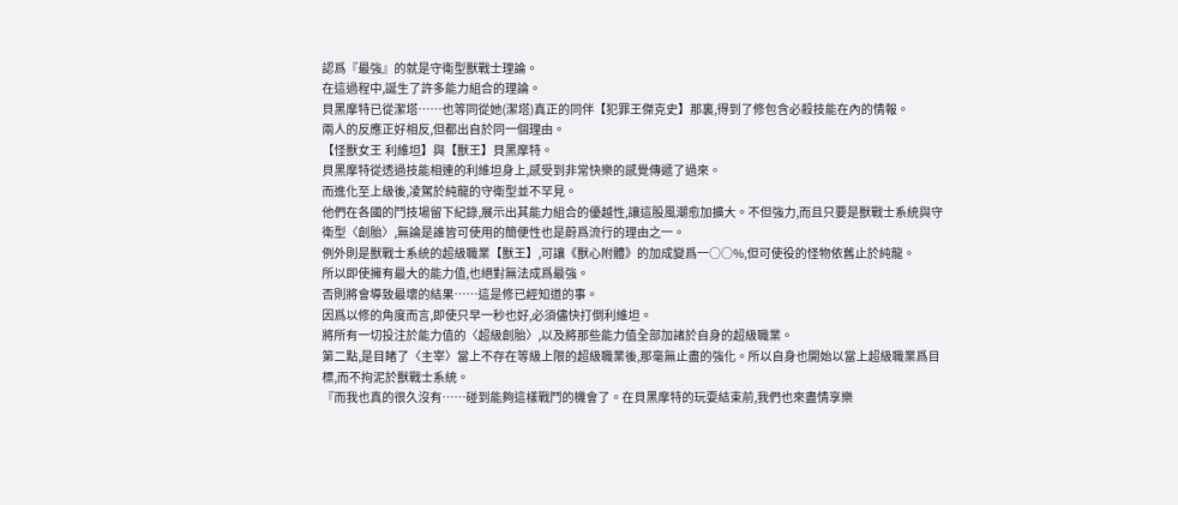認爲『最強』的就是守衛型獸戰士理論。
在這過程中,誕生了許多能力組合的理論。
貝黑摩特已從潔塔……也等同從她(潔塔)真正的同伴【犯罪王傑克史】那裏,得到了修包含必殺技能在內的情報。
兩人的反應正好相反,但都出自於同一個理由。
【怪獸女王 利維坦】與【獸王】貝黑摩特。
貝黑摩特從透過技能相連的利維坦身上,感受到非常快樂的感覺傳遞了過來。
而進化至上級後,凌駕於純龍的守衛型並不罕見。
他們在各國的鬥技場留下紀錄,展示出其能力組合的優越性,讓這股風潮愈加擴大。不但強力,而且只要是獸戰士系統與守衛型〈創胎〉,無論是誰皆可使用的簡便性也是蔚爲流行的理由之一。
例外則是獸戰士系統的超級職業【獸王】,可讓《獸心附體》的加成變爲一○○%,但可使役的怪物依舊止於純龍。
所以即使擁有最大的能力值,也絕對無法成爲最強。
否則將會導致最壞的結果……這是修已經知道的事。
因爲以修的角度而言,即使只早一秒也好,必須儘快打倒利維坦。
將所有一切投注於能力值的〈超級創胎〉,以及將那些能力值全部加諸於自身的超級職業。
第二點,是目睹了〈主宰〉當上不存在等級上限的超級職業後,那毫無止盡的強化。所以自身也開始以當上超級職業爲目標,而不拘泥於獸戰士系統。
『而我也真的很久沒有……碰到能夠這樣戰鬥的機會了。在貝黑摩特的玩耍結束前,我們也來盡情享樂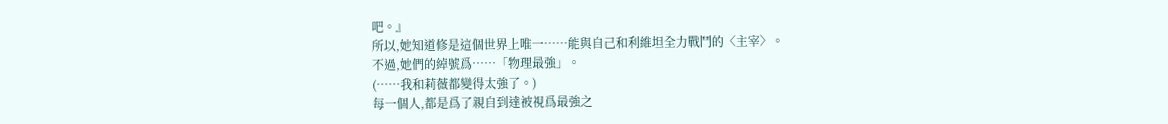吧。』
所以,她知道修是這個世界上唯一……能與自己和利維坦全力戰鬥的〈主宰〉。
不過,她們的綽號爲……「物理最強」。
(……我和莉薇都變得太強了。)
每一個人,都是爲了親自到達被視爲最強之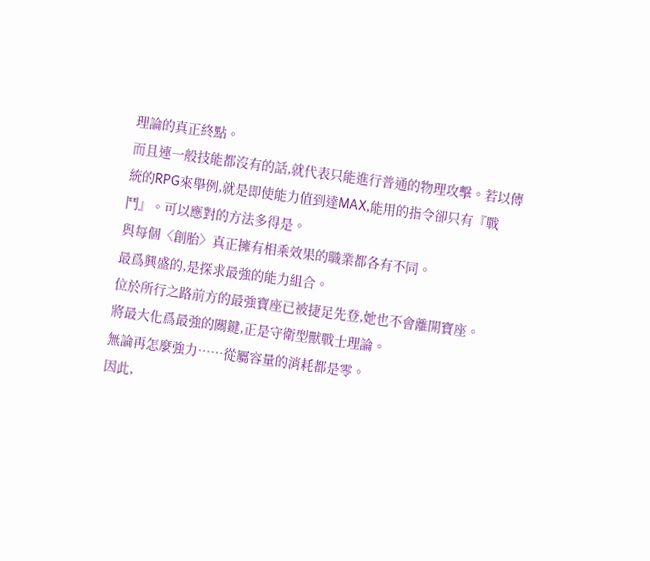理論的真正終點。
而且連一般技能都沒有的話,就代表只能進行普通的物理攻擊。若以傳統的RPG來舉例,就是即使能力值到達MAX,能用的指令卻只有『戰鬥』。可以應對的方法多得是。
與每個〈創胎〉真正擁有相乘效果的職業都各有不同。
最爲興盛的,是探求最強的能力組合。
位於所行之路前方的最強寶座已被捷足先登,她也不會離開寶座。
將最大化爲最強的關鍵,正是守衛型獸戰士理論。
無論再怎麼強力……從屬容量的消耗都是零。
因此,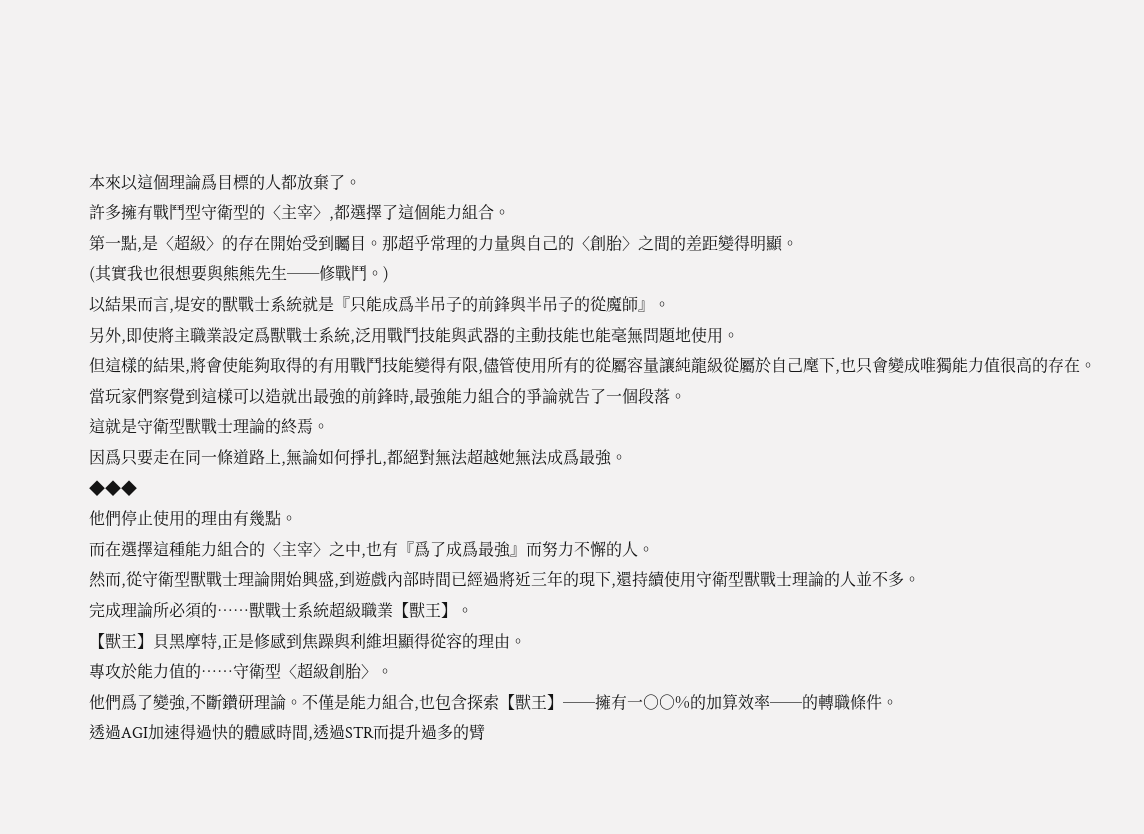本來以這個理論爲目標的人都放棄了。
許多擁有戰鬥型守衛型的〈主宰〉,都選擇了這個能力組合。
第一點,是〈超級〉的存在開始受到矚目。那超乎常理的力量與自己的〈創胎〉之間的差距變得明顯。
(其實我也很想要與熊熊先生──修戰鬥。)
以結果而言,堤安的獸戰士系統就是『只能成爲半吊子的前鋒與半吊子的從魔師』。
另外,即使將主職業設定爲獸戰士系統,泛用戰鬥技能與武器的主動技能也能毫無問題地使用。
但這樣的結果,將會使能夠取得的有用戰鬥技能變得有限,儘管使用所有的從屬容量讓純龍級從屬於自己麾下,也只會變成唯獨能力值很高的存在。
當玩家們察覺到這樣可以造就出最強的前鋒時,最強能力組合的爭論就告了一個段落。
這就是守衛型獸戰士理論的終焉。
因爲只要走在同一條道路上,無論如何掙扎,都絕對無法超越她無法成爲最強。
◆◆◆
他們停止使用的理由有幾點。
而在選擇這種能力組合的〈主宰〉之中,也有『爲了成爲最強』而努力不懈的人。
然而,從守衛型獸戰士理論開始興盛,到遊戲內部時間已經過將近三年的現下,還持續使用守衛型獸戰士理論的人並不多。
完成理論所必須的……獸戰士系統超級職業【獸王】。
【獸王】貝黑摩特,正是修感到焦躁與利維坦顯得從容的理由。
專攻於能力值的……守衛型〈超級創胎〉。
他們爲了變強,不斷鑽研理論。不僅是能力組合,也包含探索【獸王】──擁有一○○%的加算效率──的轉職條件。
透過AGI加速得過快的體感時間,透過STR而提升過多的臂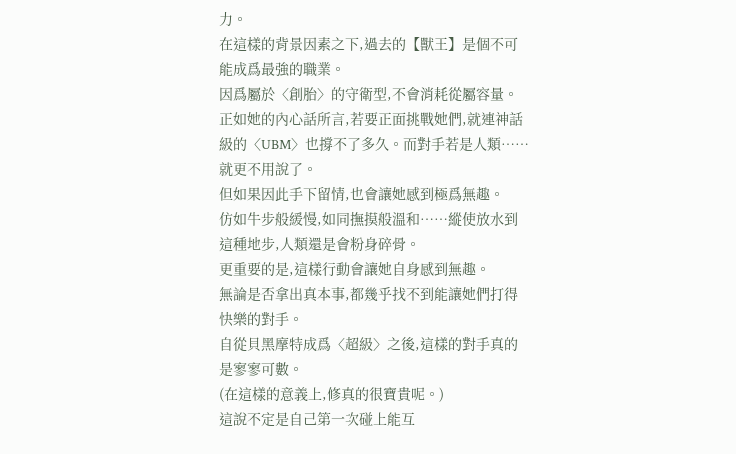力。
在這樣的背景因素之下,過去的【獸王】是個不可能成爲最強的職業。
因爲屬於〈創胎〉的守衛型,不會消耗從屬容量。
正如她的內心話所言,若要正面挑戰她們,就連神話級的〈UBM〉也撐不了多久。而對手若是人類……就更不用說了。
但如果因此手下留情,也會讓她感到極爲無趣。
仿如牛步般緩慢,如同撫摸般溫和……縱使放水到這種地步,人類還是會粉身碎骨。
更重要的是,這樣行動會讓她自身感到無趣。
無論是否拿出真本事,都幾乎找不到能讓她們打得快樂的對手。
自從貝黑摩特成爲〈超級〉之後,這樣的對手真的是寥寥可數。
(在這樣的意義上,修真的很寶貴呢。)
這說不定是自己第一次碰上能互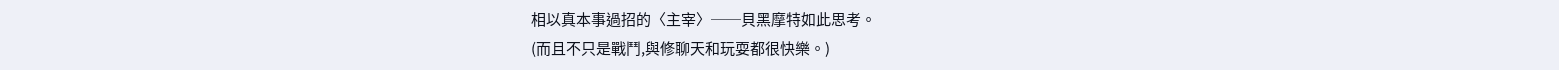相以真本事過招的〈主宰〉──貝黑摩特如此思考。
(而且不只是戰鬥,與修聊天和玩耍都很快樂。)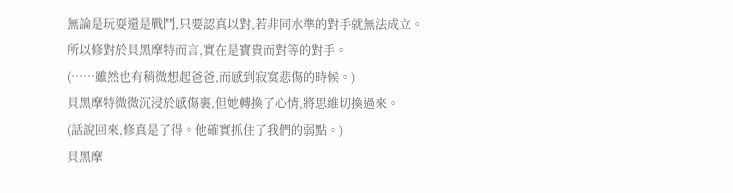無論是玩耍還是戰鬥,只要認真以對,若非同水準的對手就無法成立。
所以修對於貝黑摩特而言,實在是寶貴而對等的對手。
(……雖然也有稍微想起爸爸,而感到寂寞悲傷的時候。)
貝黑摩特微微沉浸於感傷裏,但她轉換了心情,將思維切換過來。
(話說回來,修真是了得。他確實抓住了我們的弱點。)
貝黑摩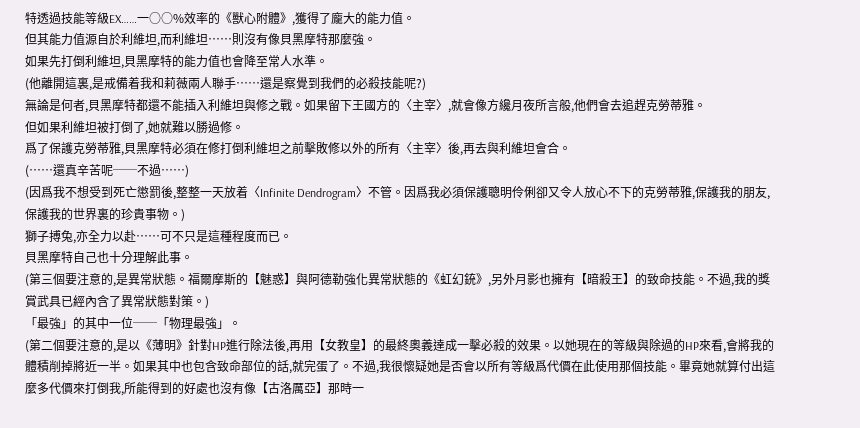特透過技能等級EX……一○○%效率的《獸心附體》,獲得了龐大的能力值。
但其能力值源自於利維坦,而利維坦……則沒有像貝黑摩特那麼強。
如果先打倒利維坦,貝黑摩特的能力值也會降至常人水準。
(他離開這裏,是戒備着我和莉薇兩人聯手……還是察覺到我們的必殺技能呢?)
無論是何者,貝黑摩特都還不能插入利維坦與修之戰。如果留下王國方的〈主宰〉,就會像方纔月夜所言般,他們會去追趕克勞蒂雅。
但如果利維坦被打倒了,她就難以勝過修。
爲了保護克勞蒂雅,貝黑摩特必須在修打倒利維坦之前擊敗修以外的所有〈主宰〉後,再去與利維坦會合。
(……還真辛苦呢──不過……)
(因爲我不想受到死亡懲罰後,整整一天放着〈Infinite Dendrogram〉不管。因爲我必須保護聰明伶俐卻又令人放心不下的克勞蒂雅,保護我的朋友,保護我的世界裏的珍貴事物。)
獅子搏兔,亦全力以赴……可不只是這種程度而已。
貝黑摩特自己也十分理解此事。
(第三個要注意的,是異常狀態。福爾摩斯的【魅惑】與阿德勒強化異常狀態的《虹幻銃》,另外月影也擁有【暗殺王】的致命技能。不過,我的獎賞武具已經內含了異常狀態對策。)
「最強」的其中一位──「物理最強」。
(第二個要注意的,是以《薄明》針對HP進行除法後,再用【女教皇】的最終奧義達成一擊必殺的效果。以她現在的等級與除過的HP來看,會將我的體積削掉將近一半。如果其中也包含致命部位的話,就完蛋了。不過,我很懷疑她是否會以所有等級爲代價在此使用那個技能。畢竟她就算付出這麼多代價來打倒我,所能得到的好處也沒有像【古洛厲亞】那時一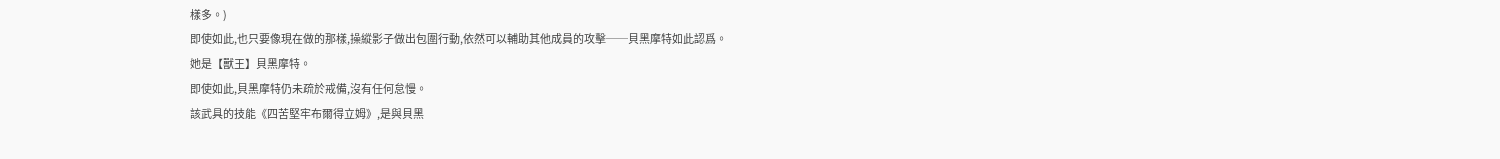樣多。)
即使如此,也只要像現在做的那樣,操縱影子做出包圍行動,依然可以輔助其他成員的攻擊──貝黑摩特如此認爲。
她是【獸王】貝黑摩特。
即使如此,貝黑摩特仍未疏於戒備,沒有任何怠慢。
該武具的技能《四苦堅牢布爾得立姆》,是與貝黑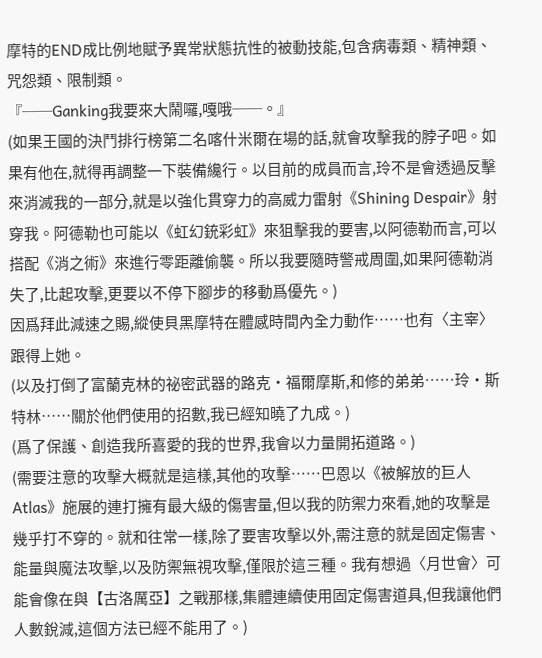摩特的END成比例地賦予異常狀態抗性的被動技能,包含病毒類、精神類、咒怨類、限制類。
『──Ganking我要來大鬧囉,嘎哦──。』
(如果王國的決鬥排行榜第二名喀什米爾在場的話,就會攻擊我的脖子吧。如果有他在,就得再調整一下裝備纔行。以目前的成員而言,玲不是會透過反擊來消滅我的一部分,就是以強化貫穿力的高威力雷射《Shining Despair》射穿我。阿德勒也可能以《虹幻銃彩虹》來狙擊我的要害,以阿德勒而言,可以搭配《消之術》來進行零距離偷襲。所以我要隨時警戒周圍,如果阿德勒消失了,比起攻擊,更要以不停下腳步的移動爲優先。)
因爲拜此減速之賜,縱使貝黑摩特在體感時間內全力動作……也有〈主宰〉跟得上她。
(以及打倒了富蘭克林的祕密武器的路克•福爾摩斯,和修的弟弟……玲•斯特林……關於他們使用的招數,我已經知曉了九成。)
(爲了保護、創造我所喜愛的我的世界,我會以力量開拓道路。)
(需要注意的攻擊大概就是這樣,其他的攻擊……巴恩以《被解放的巨人Atlas》施展的連打擁有最大級的傷害量,但以我的防禦力來看,她的攻擊是幾乎打不穿的。就和往常一樣,除了要害攻擊以外,需注意的就是固定傷害、能量與魔法攻擊,以及防禦無視攻擊,僅限於這三種。我有想過〈月世會〉可能會像在與【古洛厲亞】之戰那樣,集體連續使用固定傷害道具,但我讓他們人數銳減,這個方法已經不能用了。)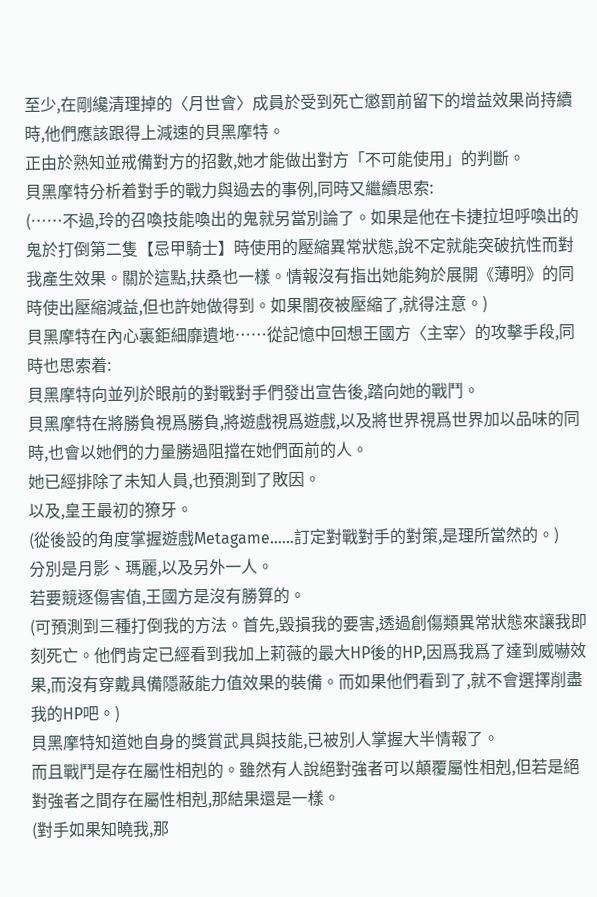至少,在剛纔清理掉的〈月世會〉成員於受到死亡懲罰前留下的增益效果尚持續時,他們應該跟得上減速的貝黑摩特。
正由於熟知並戒備對方的招數,她才能做出對方「不可能使用」的判斷。
貝黑摩特分析着對手的戰力與過去的事例,同時又繼續思索:
(……不過,玲的召喚技能喚出的鬼就另當別論了。如果是他在卡捷拉坦呼喚出的鬼於打倒第二隻【忌甲騎士】時使用的壓縮異常狀態,說不定就能突破抗性而對我產生效果。關於這點,扶桑也一樣。情報沒有指出她能夠於展開《薄明》的同時使出壓縮減益,但也許她做得到。如果闇夜被壓縮了,就得注意。)
貝黑摩特在內心裏鉅細靡遺地……從記憶中回想王國方〈主宰〉的攻擊手段,同時也思索着:
貝黑摩特向並列於眼前的對戰對手們發出宣告後,踏向她的戰鬥。
貝黑摩特在將勝負視爲勝負,將遊戲視爲遊戲,以及將世界視爲世界加以品味的同時,也會以她們的力量勝過阻擋在她們面前的人。
她已經排除了未知人員,也預測到了敗因。
以及,皇王最初的獠牙。
(從後設的角度掌握遊戲Metagame……訂定對戰對手的對策,是理所當然的。)
分別是月影、瑪麗,以及另外一人。
若要競逐傷害值,王國方是沒有勝算的。
(可預測到三種打倒我的方法。首先,毀損我的要害,透過創傷類異常狀態來讓我即刻死亡。他們肯定已經看到我加上莉薇的最大HP後的HP,因爲我爲了達到威嚇效果,而沒有穿戴具備隱蔽能力值效果的裝備。而如果他們看到了,就不會選擇削盡我的HP吧。)
貝黑摩特知道她自身的獎賞武具與技能,已被別人掌握大半情報了。
而且戰鬥是存在屬性相剋的。雖然有人說絕對強者可以顛覆屬性相剋,但若是絕對強者之間存在屬性相剋,那結果還是一樣。
(對手如果知曉我,那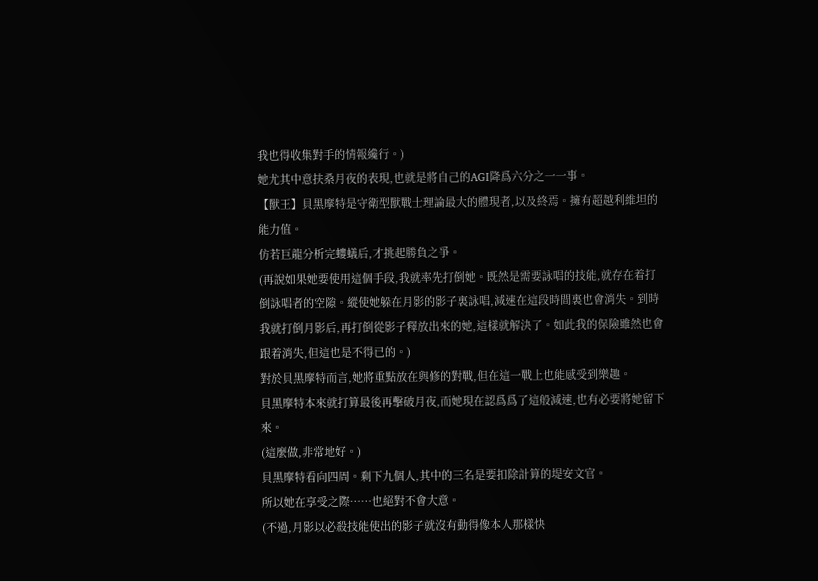我也得收集對手的情報纔行。)
她尤其中意扶桑月夜的表現,也就是將自己的AGI降爲六分之一一事。
【獸王】貝黑摩特是守衛型獸戰士理論最大的體現者,以及終焉。擁有超越利維坦的能力值。
仿若巨龍分析完螻蟻后,才挑起勝負之爭。
(再說如果她要使用這個手段,我就率先打倒她。既然是需要詠唱的技能,就存在着打倒詠唱者的空隙。縱使她躲在月影的影子裏詠唱,減速在這段時間裏也會消失。到時我就打倒月影后,再打倒從影子釋放出來的她,這樣就解決了。如此我的保險雖然也會跟着消失,但這也是不得已的。)
對於貝黑摩特而言,她將重點放在與修的對戰,但在這一戰上也能感受到樂趣。
貝黑摩特本來就打算最後再擊破月夜,而她現在認爲爲了這般減速,也有必要將她留下來。
(這麼做,非常地好。)
貝黑摩特看向四周。剩下九個人,其中的三名是要扣除計算的堤安文官。
所以她在享受之際……也絕對不會大意。
(不過,月影以必殺技能使出的影子就沒有動得像本人那樣快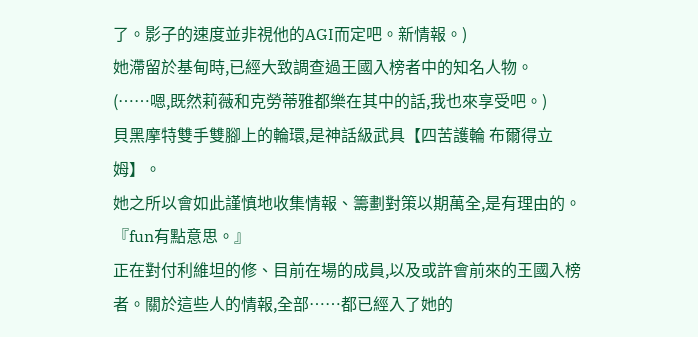了。影子的速度並非視他的AGI而定吧。新情報。)
她滯留於基甸時,已經大致調查過王國入榜者中的知名人物。
(……嗯,既然莉薇和克勞蒂雅都樂在其中的話,我也來享受吧。)
貝黑摩特雙手雙腳上的輪環,是神話級武具【四苦護輪 布爾得立姆】。
她之所以會如此謹慎地收集情報、籌劃對策以期萬全,是有理由的。
『fun有點意思。』
正在對付利維坦的修、目前在場的成員,以及或許會前來的王國入榜者。關於這些人的情報,全部……都已經入了她的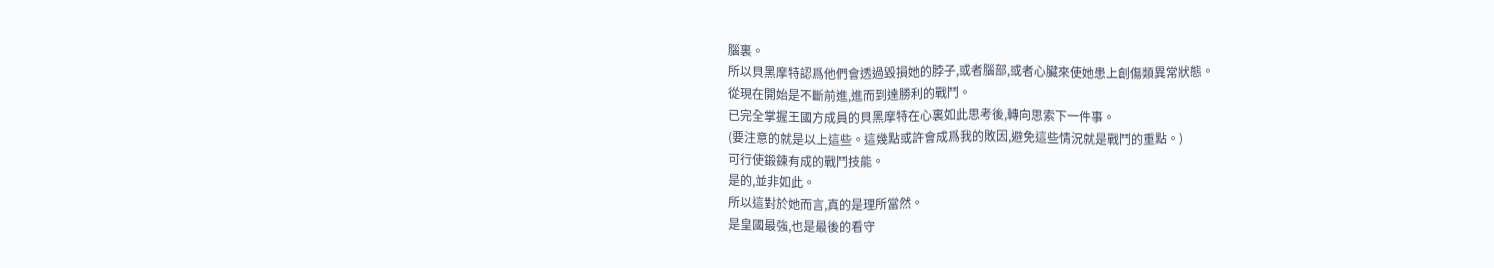腦裏。
所以貝黑摩特認爲他們會透過毀損她的脖子,或者腦部,或者心臟來使她患上創傷類異常狀態。
從現在開始是不斷前進,進而到達勝利的戰鬥。
已完全掌握王國方成員的貝黑摩特在心裏如此思考後,轉向思索下一件事。
(要注意的就是以上這些。這幾點或許會成爲我的敗因,避免這些情況就是戰鬥的重點。)
可行使鍛鍊有成的戰鬥技能。
是的,並非如此。
所以這對於她而言,真的是理所當然。
是皇國最強,也是最後的看守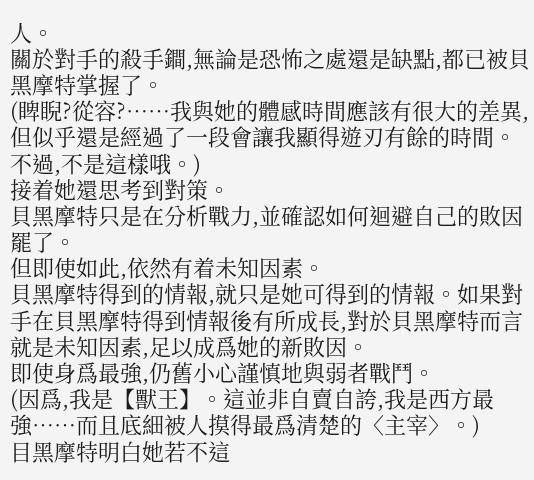人。
關於對手的殺手鐧,無論是恐怖之處還是缺點,都已被貝黑摩特掌握了。
(睥睨?從容?……我與她的體感時間應該有很大的差異,但似乎還是經過了一段會讓我顯得遊刃有餘的時間。不過,不是這樣哦。)
接着她還思考到對策。
貝黑摩特只是在分析戰力,並確認如何迴避自己的敗因罷了。
但即使如此,依然有着未知因素。
貝黑摩特得到的情報,就只是她可得到的情報。如果對手在貝黑摩特得到情報後有所成長,對於貝黑摩特而言就是未知因素,足以成爲她的新敗因。
即使身爲最強,仍舊小心謹慎地與弱者戰鬥。
(因爲,我是【獸王】。這並非自賣自誇,我是西方最強……而且底細被人摸得最爲清楚的〈主宰〉。)
目黑摩特明白她若不這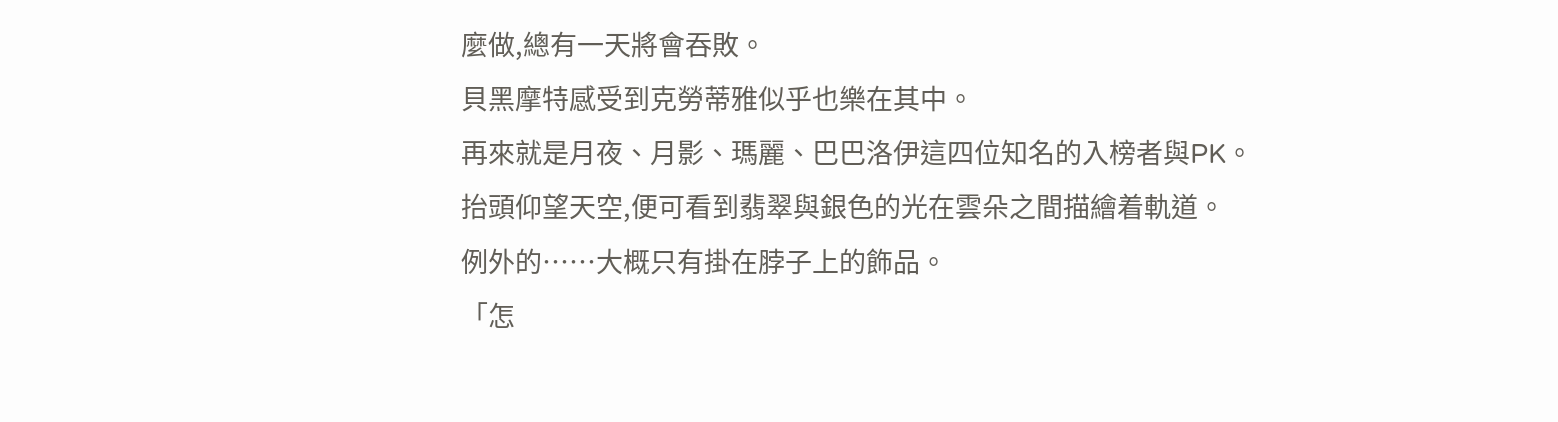麼做,總有一天將會吞敗。
貝黑摩特感受到克勞蒂雅似乎也樂在其中。
再來就是月夜、月影、瑪麗、巴巴洛伊這四位知名的入榜者與PK。
抬頭仰望天空,便可看到翡翠與銀色的光在雲朵之間描繪着軌道。
例外的……大概只有掛在脖子上的飾品。
「怎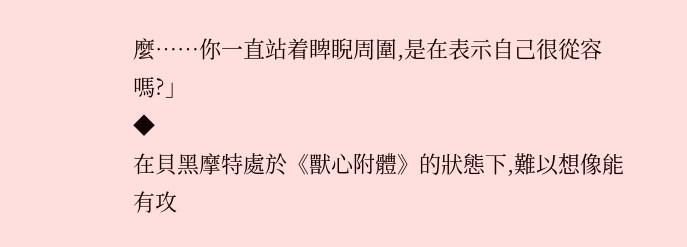麼……你一直站着睥睨周圍,是在表示自己很從容嗎?」
◆
在貝黑摩特處於《獸心附體》的狀態下,難以想像能有攻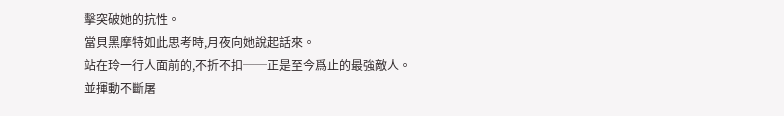擊突破她的抗性。
當貝黑摩特如此思考時,月夜向她說起話來。
站在玲一行人面前的,不折不扣──正是至今爲止的最強敵人。
並揮動不斷屠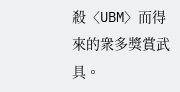殺〈UBM〉而得來的衆多獎賞武具。